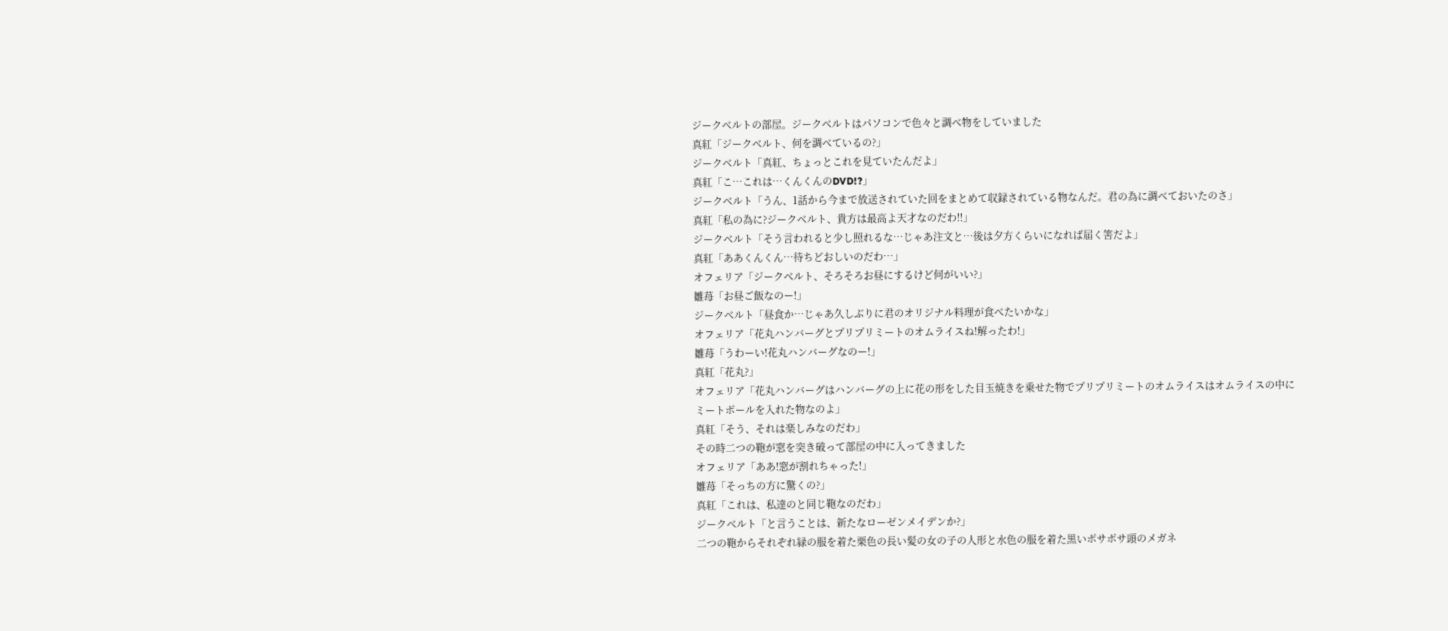ジークベルトの部屋。ジークベルトはパソコンで色々と調べ物をしていました
真紅「ジークベルト、何を調べているの?」
ジークベルト「真紅、ちょっとこれを見ていたんだよ」
真紅「こ…これは…くんくんのDVD!?」
ジークベルト「うん、1話から今まで放送されていた回をまとめて収録されている物なんだ。君の為に調べておいたのさ」
真紅「私の為に?ジークベルト、貴方は最高よ天才なのだわ!!」
ジークベルト「そう言われると少し照れるな…じゃあ注文と…後は夕方くらいになれば届く筈だよ」
真紅「ああくんくん…待ちどおしいのだわ…」
オフェリア「ジークベルト、そろそろお昼にするけど何がいい?」
雛苺「お昼ご飯なのー!」
ジークベルト「昼食か…じゃあ久しぶりに君のオリジナル料理が食べたいかな」
オフェリア「花丸ハンバーグとプリプリミートのオムライスね!解ったわ!」
雛苺「うわーい!花丸ハンバーグなのー!」
真紅「花丸?」
オフェリア「花丸ハンバーグはハンバーグの上に花の形をした目玉焼きを乗せた物でプリプリミートのオムライスはオムライスの中にミートボールを入れた物なのよ」
真紅「そう、それは楽しみなのだわ」
その時二つの鞄が窓を突き破って部屋の中に入ってきました
オフェリア「ああ!窓が割れちゃった!」
雛苺「そっちの方に驚くの?」
真紅「これは、私達のと同じ鞄なのだわ」
ジークベルト「と言うことは、新たなローゼンメイデンか?」
二つの鞄からそれぞれ緑の服を着た栗色の長い髪の女の子の人形と水色の服を着た黒いボサボサ頭のメガネ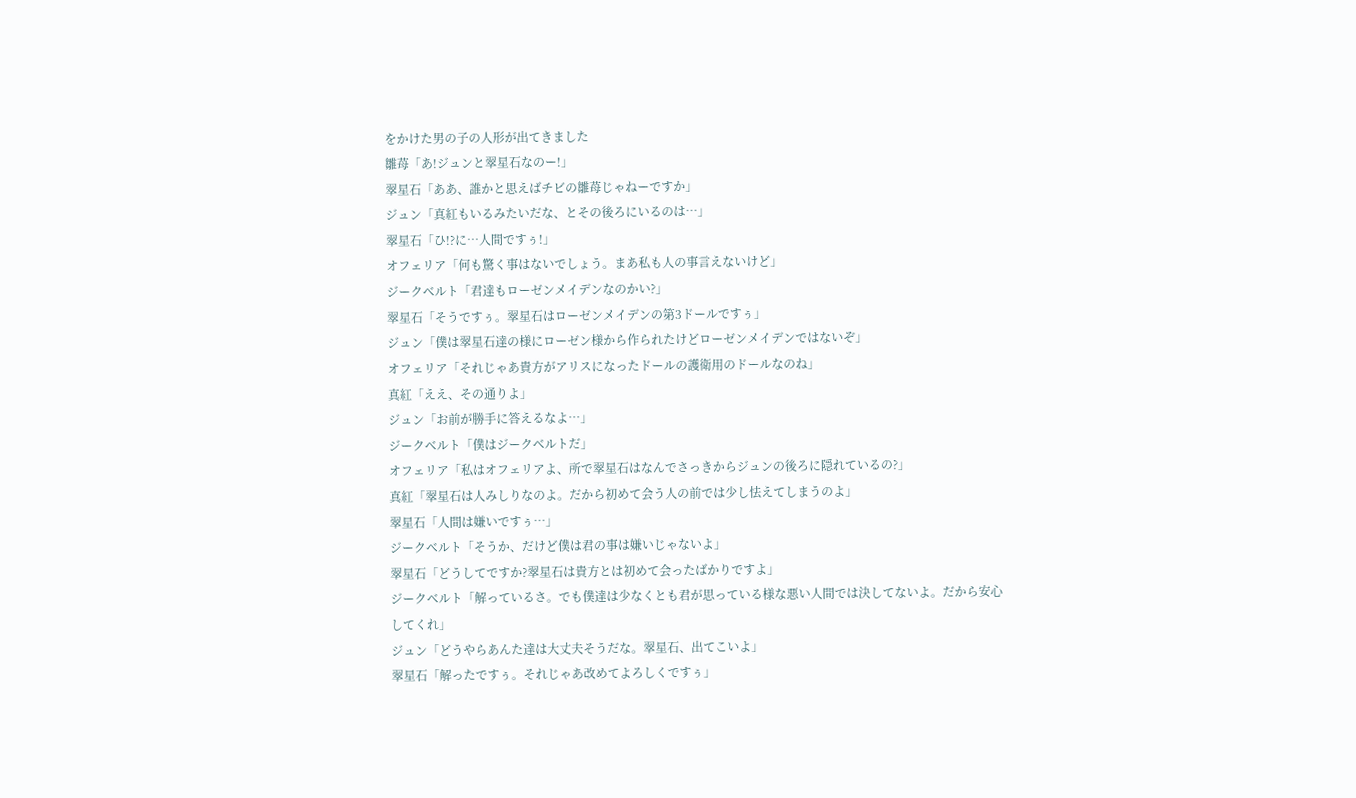をかけた男の子の人形が出てきました
雛苺「あ!ジュンと翠星石なのー!」
翠星石「ああ、誰かと思えばチビの雛苺じゃねーですか」
ジュン「真紅もいるみたいだな、とその後ろにいるのは…」
翠星石「ひ!?に…人間ですぅ!」
オフェリア「何も驚く事はないでしょう。まあ私も人の事言えないけど」
ジークベルト「君達もローゼンメイデンなのかい?」
翠星石「そうですぅ。翠星石はローゼンメイデンの第3ドールですぅ」
ジュン「僕は翠星石達の様にローゼン様から作られたけどローゼンメイデンではないぞ」
オフェリア「それじゃあ貴方がアリスになったドールの護衛用のドールなのね」
真紅「ええ、その通りよ」
ジュン「お前が勝手に答えるなよ…」
ジークベルト「僕はジークベルトだ」
オフェリア「私はオフェリアよ、所で翠星石はなんでさっきからジュンの後ろに隠れているの?」
真紅「翠星石は人みしりなのよ。だから初めて会う人の前では少し怯えてしまうのよ」
翠星石「人間は嫌いですぅ…」
ジークベルト「そうか、だけど僕は君の事は嫌いじゃないよ」
翠星石「どうしてですか?翠星石は貴方とは初めて会ったばかりですよ」
ジークベルト「解っているさ。でも僕達は少なくとも君が思っている様な悪い人間では決してないよ。だから安心してくれ」
ジュン「どうやらあんた達は大丈夫そうだな。翠星石、出てこいよ」
翠星石「解ったですぅ。それじゃあ改めてよろしくですぅ」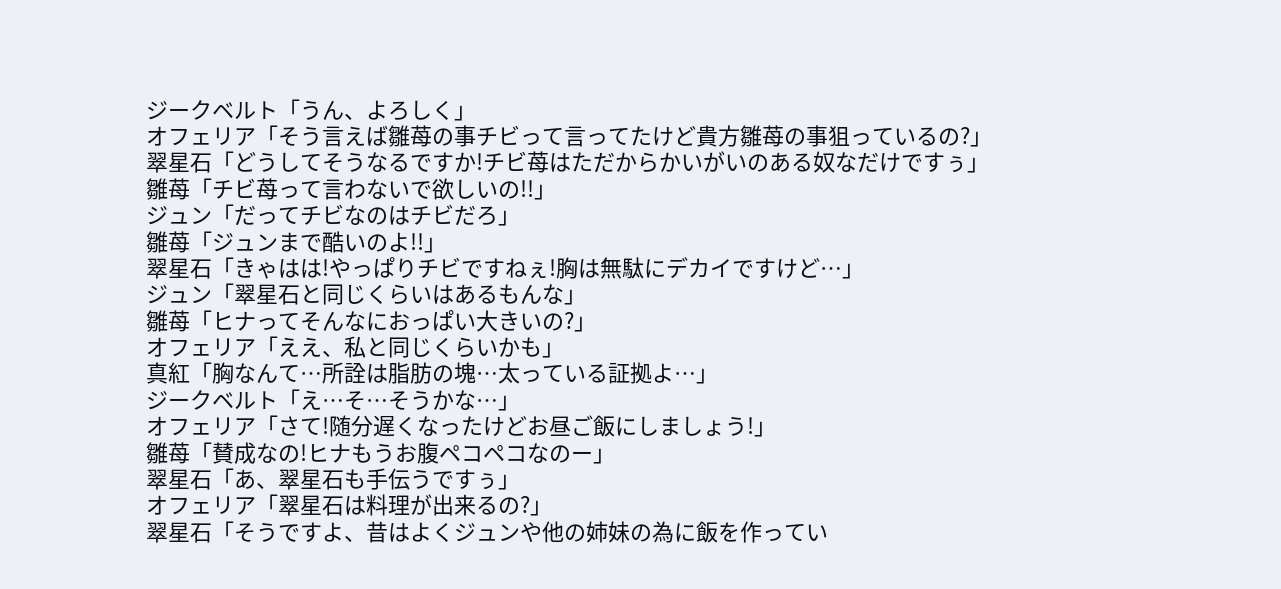ジークベルト「うん、よろしく」
オフェリア「そう言えば雛苺の事チビって言ってたけど貴方雛苺の事狙っているの?」
翠星石「どうしてそうなるですか!チビ苺はただからかいがいのある奴なだけですぅ」
雛苺「チビ苺って言わないで欲しいの!!」
ジュン「だってチビなのはチビだろ」
雛苺「ジュンまで酷いのよ!!」
翠星石「きゃはは!やっぱりチビですねぇ!胸は無駄にデカイですけど…」
ジュン「翠星石と同じくらいはあるもんな」
雛苺「ヒナってそんなにおっぱい大きいの?」
オフェリア「ええ、私と同じくらいかも」
真紅「胸なんて…所詮は脂肪の塊…太っている証拠よ…」
ジークベルト「え…そ…そうかな…」
オフェリア「さて!随分遅くなったけどお昼ご飯にしましょう!」
雛苺「賛成なの!ヒナもうお腹ペコペコなのー」
翠星石「あ、翠星石も手伝うですぅ」
オフェリア「翠星石は料理が出来るの?」
翠星石「そうですよ、昔はよくジュンや他の姉妹の為に飯を作ってい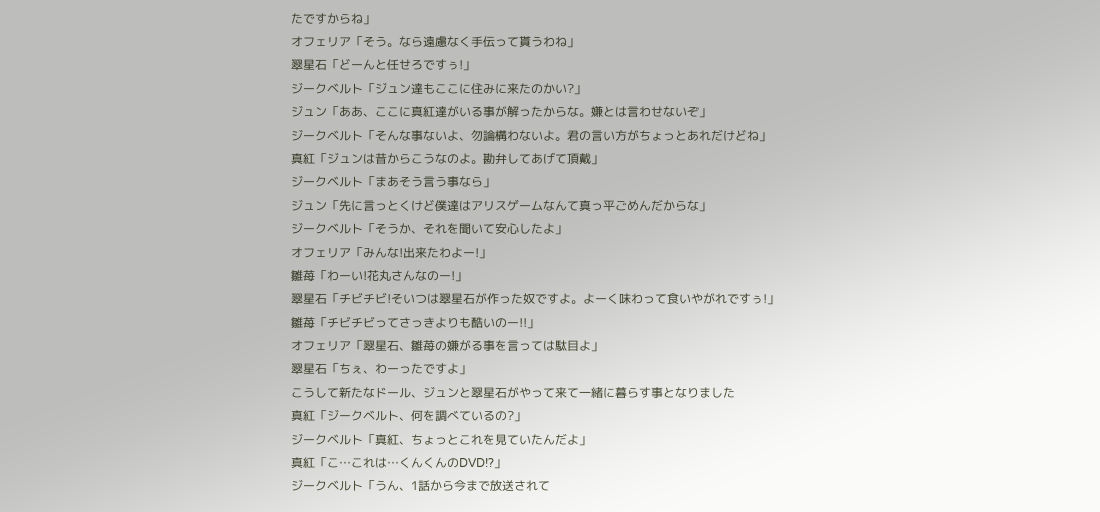たですからね」
オフェリア「そう。なら遠慮なく手伝って貰うわね」
翠星石「どーんと任せろですぅ!」
ジークベルト「ジュン達もここに住みに来たのかい?」
ジュン「ああ、ここに真紅達がいる事が解ったからな。嫌とは言わせないぞ」
ジークベルト「そんな事ないよ、勿論構わないよ。君の言い方がちょっとあれだけどね」
真紅「ジュンは昔からこうなのよ。勘弁してあげて頂戴」
ジークベルト「まあそう言う事なら」
ジュン「先に言っとくけど僕達はアリスゲームなんて真っ平ごめんだからな」
ジークベルト「そうか、それを聞いて安心したよ」
オフェリア「みんな!出来たわよー!」
雛苺「わーい!花丸さんなのー!」
翠星石「チビチビ!そいつは翠星石が作った奴ですよ。よーく味わって食いやがれですぅ!」
雛苺「チビチビってさっきよりも酷いのー!!」
オフェリア「翠星石、雛苺の嫌がる事を言っては駄目よ」
翠星石「ちぇ、わーったですよ」
こうして新たなドール、ジュンと翠星石がやって来て一緒に暮らす事となりました
真紅「ジークベルト、何を調べているの?」
ジークベルト「真紅、ちょっとこれを見ていたんだよ」
真紅「こ…これは…くんくんのDVD!?」
ジークベルト「うん、1話から今まで放送されて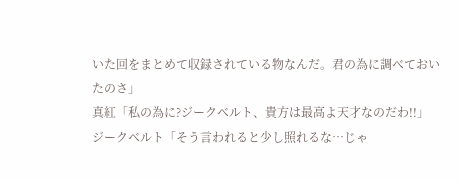いた回をまとめて収録されている物なんだ。君の為に調べておいたのさ」
真紅「私の為に?ジークベルト、貴方は最高よ天才なのだわ!!」
ジークベルト「そう言われると少し照れるな…じゃ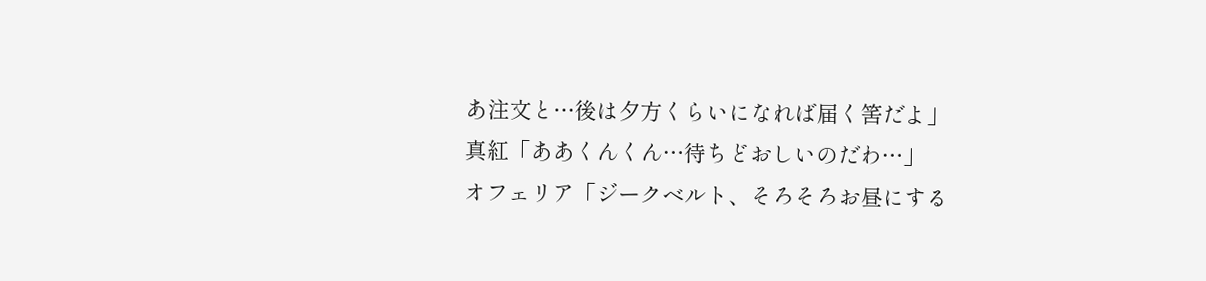あ注文と…後は夕方くらいになれば届く筈だよ」
真紅「ああくんくん…待ちどおしいのだわ…」
オフェリア「ジークベルト、そろそろお昼にする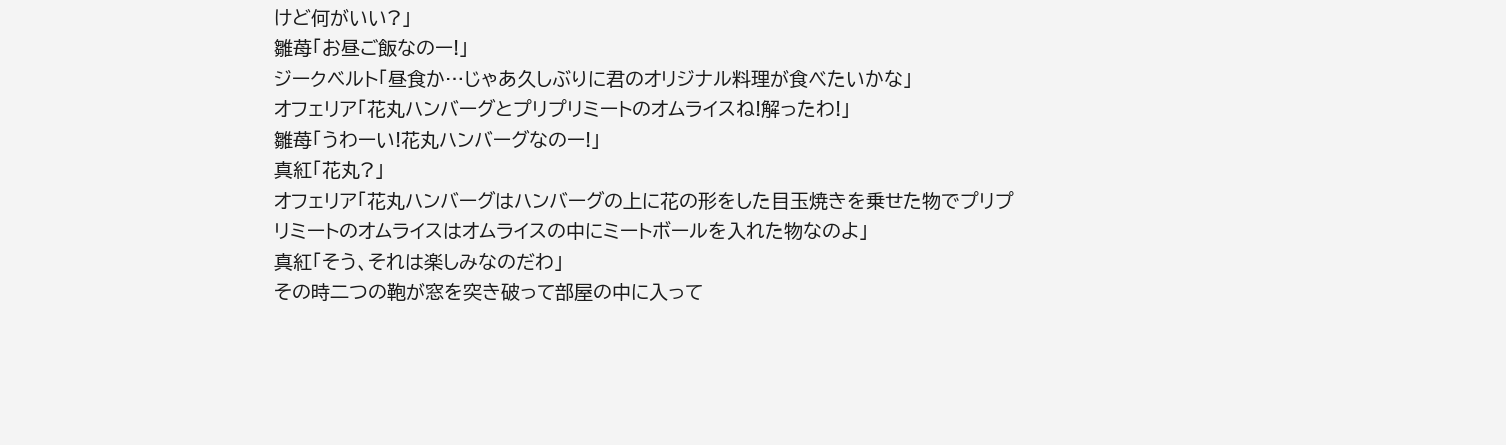けど何がいい?」
雛苺「お昼ご飯なのー!」
ジークベルト「昼食か…じゃあ久しぶりに君のオリジナル料理が食べたいかな」
オフェリア「花丸ハンバーグとプリプリミートのオムライスね!解ったわ!」
雛苺「うわーい!花丸ハンバーグなのー!」
真紅「花丸?」
オフェリア「花丸ハンバーグはハンバーグの上に花の形をした目玉焼きを乗せた物でプリプリミートのオムライスはオムライスの中にミートボールを入れた物なのよ」
真紅「そう、それは楽しみなのだわ」
その時二つの鞄が窓を突き破って部屋の中に入って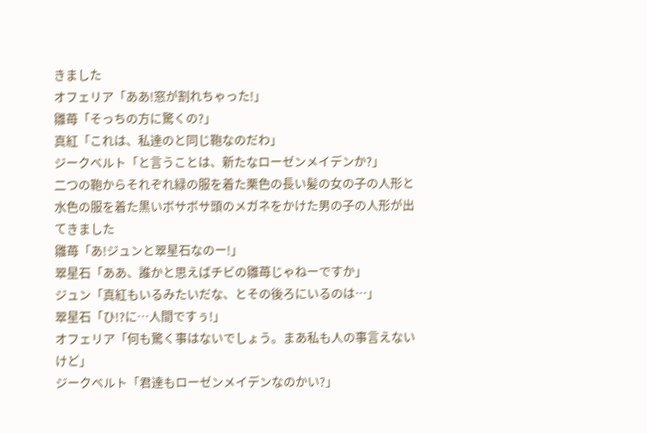きました
オフェリア「ああ!窓が割れちゃった!」
雛苺「そっちの方に驚くの?」
真紅「これは、私達のと同じ鞄なのだわ」
ジークベルト「と言うことは、新たなローゼンメイデンか?」
二つの鞄からそれぞれ緑の服を着た栗色の長い髪の女の子の人形と水色の服を着た黒いボサボサ頭のメガネをかけた男の子の人形が出てきました
雛苺「あ!ジュンと翠星石なのー!」
翠星石「ああ、誰かと思えばチビの雛苺じゃねーですか」
ジュン「真紅もいるみたいだな、とその後ろにいるのは…」
翠星石「ひ!?に…人間ですぅ!」
オフェリア「何も驚く事はないでしょう。まあ私も人の事言えないけど」
ジークベルト「君達もローゼンメイデンなのかい?」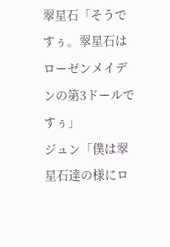翠星石「そうですぅ。翠星石はローゼンメイデンの第3ドールですぅ」
ジュン「僕は翠星石達の様にロ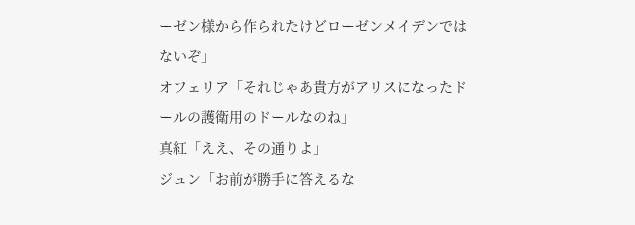ーゼン様から作られたけどローゼンメイデンではないぞ」
オフェリア「それじゃあ貴方がアリスになったドールの護衛用のドールなのね」
真紅「ええ、その通りよ」
ジュン「お前が勝手に答えるな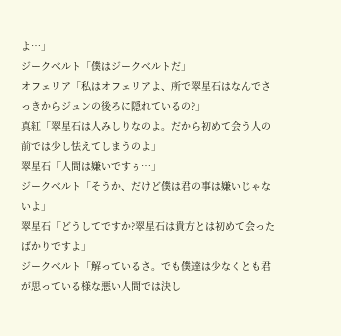よ…」
ジークベルト「僕はジークベルトだ」
オフェリア「私はオフェリアよ、所で翠星石はなんでさっきからジュンの後ろに隠れているの?」
真紅「翠星石は人みしりなのよ。だから初めて会う人の前では少し怯えてしまうのよ」
翠星石「人間は嫌いですぅ…」
ジークベルト「そうか、だけど僕は君の事は嫌いじゃないよ」
翠星石「どうしてですか?翠星石は貴方とは初めて会ったばかりですよ」
ジークベルト「解っているさ。でも僕達は少なくとも君が思っている様な悪い人間では決し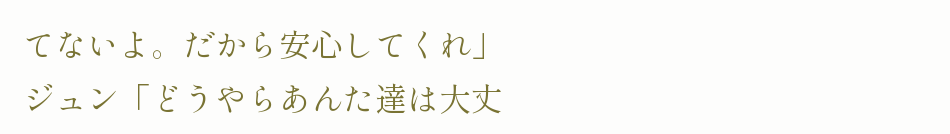てないよ。だから安心してくれ」
ジュン「どうやらあんた達は大丈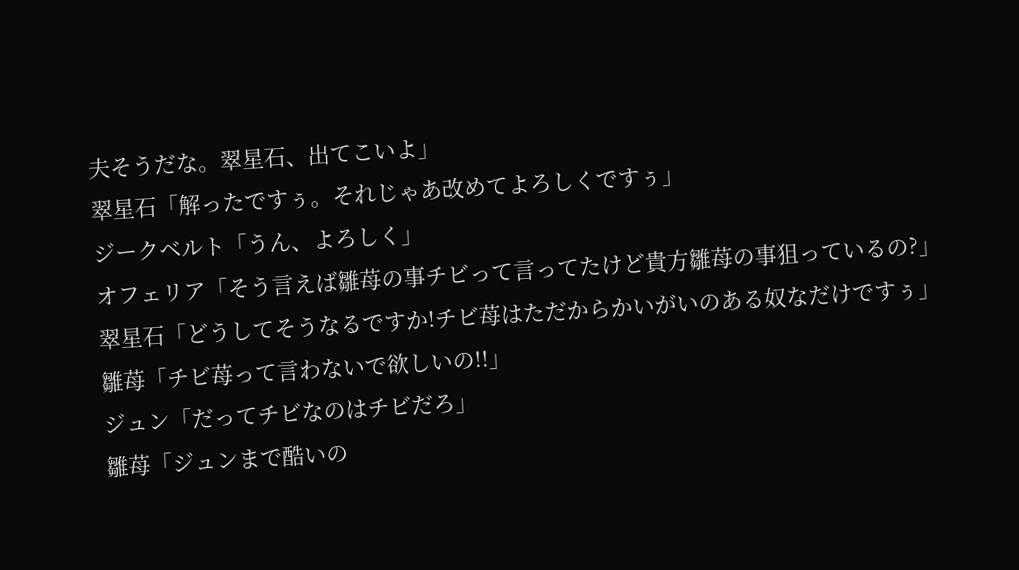夫そうだな。翠星石、出てこいよ」
翠星石「解ったですぅ。それじゃあ改めてよろしくですぅ」
ジークベルト「うん、よろしく」
オフェリア「そう言えば雛苺の事チビって言ってたけど貴方雛苺の事狙っているの?」
翠星石「どうしてそうなるですか!チビ苺はただからかいがいのある奴なだけですぅ」
雛苺「チビ苺って言わないで欲しいの!!」
ジュン「だってチビなのはチビだろ」
雛苺「ジュンまで酷いの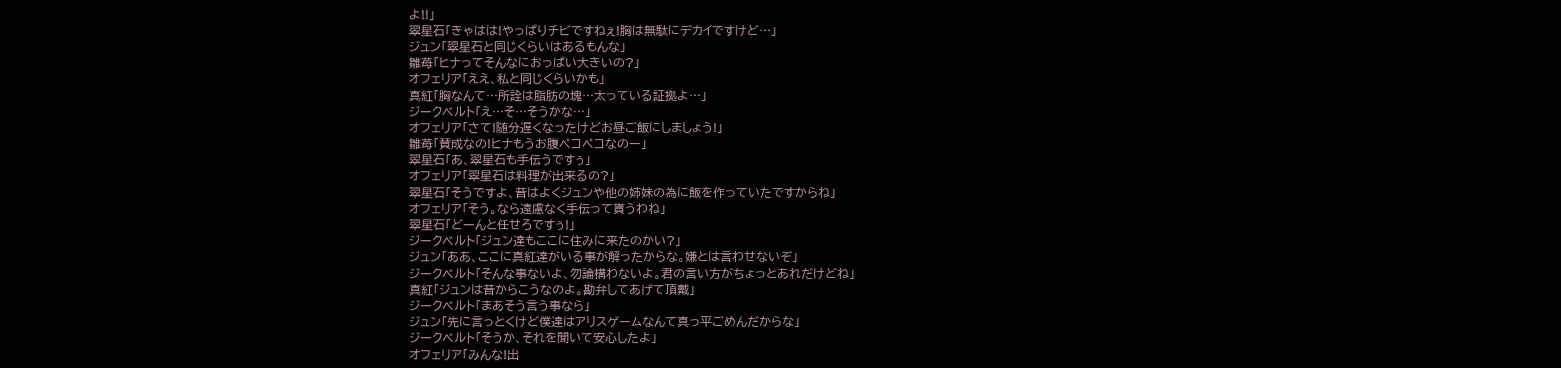よ!!」
翠星石「きゃはは!やっぱりチビですねぇ!胸は無駄にデカイですけど…」
ジュン「翠星石と同じくらいはあるもんな」
雛苺「ヒナってそんなにおっぱい大きいの?」
オフェリア「ええ、私と同じくらいかも」
真紅「胸なんて…所詮は脂肪の塊…太っている証拠よ…」
ジークベルト「え…そ…そうかな…」
オフェリア「さて!随分遅くなったけどお昼ご飯にしましょう!」
雛苺「賛成なの!ヒナもうお腹ペコペコなのー」
翠星石「あ、翠星石も手伝うですぅ」
オフェリア「翠星石は料理が出来るの?」
翠星石「そうですよ、昔はよくジュンや他の姉妹の為に飯を作っていたですからね」
オフェリア「そう。なら遠慮なく手伝って貰うわね」
翠星石「どーんと任せろですぅ!」
ジークベルト「ジュン達もここに住みに来たのかい?」
ジュン「ああ、ここに真紅達がいる事が解ったからな。嫌とは言わせないぞ」
ジークベルト「そんな事ないよ、勿論構わないよ。君の言い方がちょっとあれだけどね」
真紅「ジュンは昔からこうなのよ。勘弁してあげて頂戴」
ジークベルト「まあそう言う事なら」
ジュン「先に言っとくけど僕達はアリスゲームなんて真っ平ごめんだからな」
ジークベルト「そうか、それを聞いて安心したよ」
オフェリア「みんな!出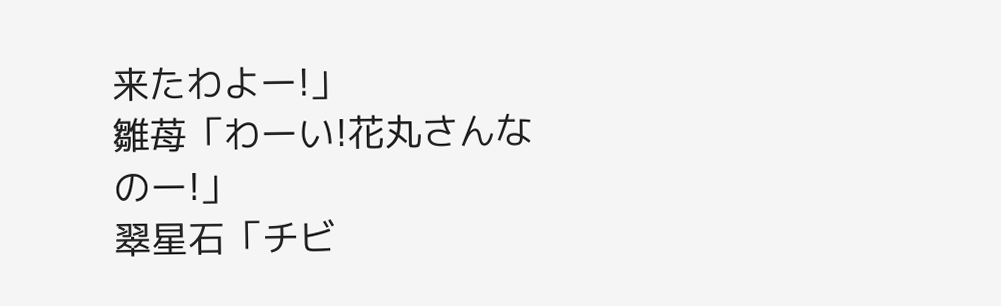来たわよー!」
雛苺「わーい!花丸さんなのー!」
翠星石「チビ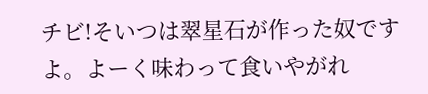チビ!そいつは翠星石が作った奴ですよ。よーく味わって食いやがれ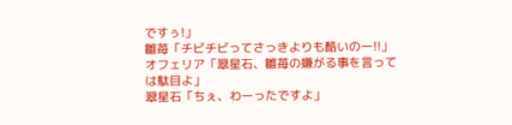ですぅ!」
雛苺「チビチビってさっきよりも酷いのー!!」
オフェリア「翠星石、雛苺の嫌がる事を言っては駄目よ」
翠星石「ちぇ、わーったですよ」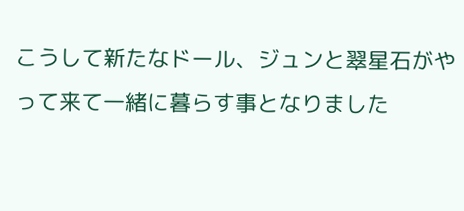こうして新たなドール、ジュンと翠星石がやって来て一緒に暮らす事となりました